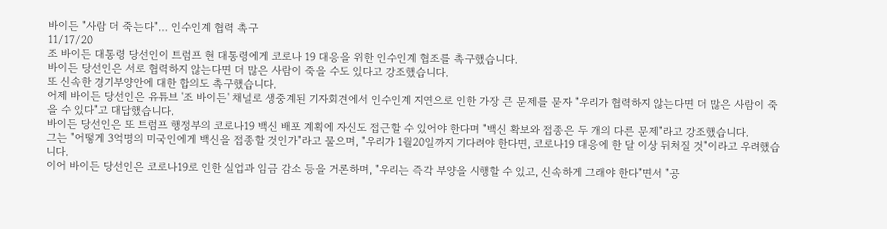바이든 "사람 더 죽는다"… 인수인계 협력 촉구
11/17/20
조 바이든 대통령 당선인이 트럼프 현 대통령에게 코로나 19 대응을 위한 인수인계 협조를 촉구했습니다.
바이든 당선인은 서로 협력하지 않는다면 더 많은 사람이 죽을 수도 있다고 강조했습니다.
또 신속한 경기부양안에 대한 합의도 촉구했습니다.
어제 바이든 당선인은 유튜브 '조 바이든' 채널로 생중계된 기자회견에서 인수인계 지연으로 인한 가장 큰 문제를 묻자 "우리가 협력하지 않는다면 더 많은 사람이 죽을 수 있다"고 대답했습니다.
바이든 당선인은 또 트럼프 행정부의 코로나19 백신 배포 계획에 자신도 접근할 수 있어야 한다며 "백신 확보와 접종은 두 개의 다른 문제"라고 강조했습니다.
그는 "어떻게 3억명의 미국인에게 백신을 접종할 것인가"라고 물으며, "우리가 1월20일까지 기다려야 한다면, 코로나19 대응에 한 달 이상 뒤처질 것"이라고 우려했습니다.
이어 바이든 당선인은 코로나19로 인한 실업과 임금 감소 등을 거론하며, "우리는 즉각 부양을 시행할 수 있고, 신속하게 그래야 한다"면서 "공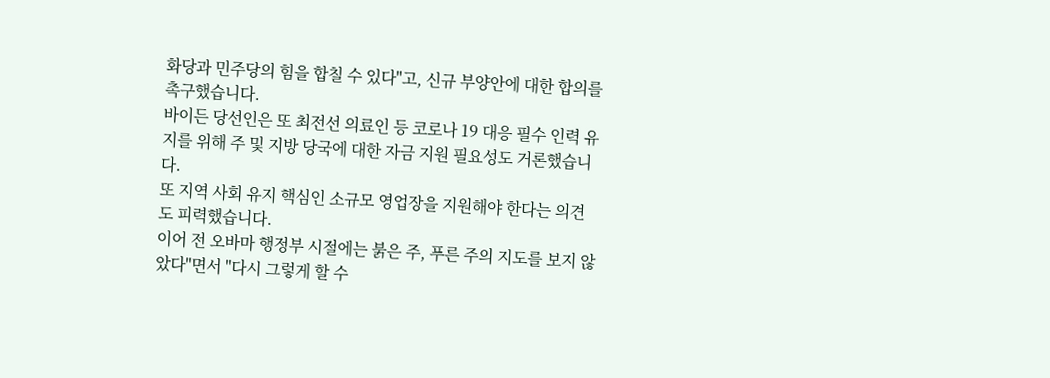화당과 민주당의 힘을 합칠 수 있다"고, 신규 부양안에 대한 합의를 촉구했습니다.
바이든 당선인은 또 최전선 의료인 등 코로나 19 대응 필수 인력 유지를 위해 주 및 지방 당국에 대한 자금 지원 필요성도 거론했습니다.
또 지역 사회 유지 핵심인 소규모 영업장을 지원해야 한다는 의견도 피력했습니다.
이어 전 오바마 행정부 시절에는 붉은 주, 푸른 주의 지도를 보지 않았다"면서 "다시 그렇게 할 수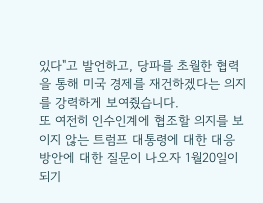있다"고 발언하고, 당파를 초월한 협력을 통해 미국 경제를 재건하겠다는 의지를 강력하게 보여줬습니다.
또 여전히 인수인계에 협조할 의지를 보이지 않는 트럼프 대통령에 대한 대응 방안에 대한 질문이 나오자 1월20일이 되기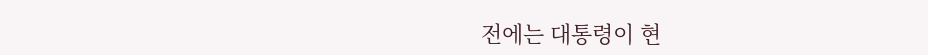전에는 대통령이 현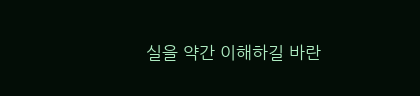실을 약간 이해하길 바란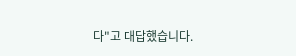다"고 대답했습니다.